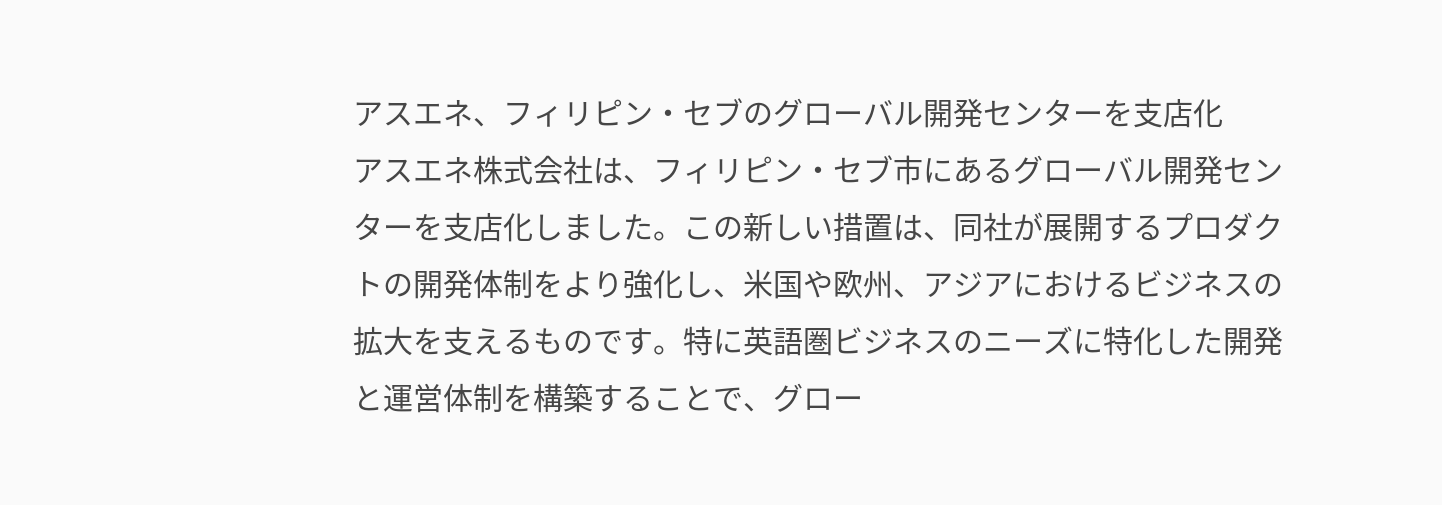アスエネ、フィリピン・セブのグローバル開発センターを支店化
アスエネ株式会社は、フィリピン・セブ市にあるグローバル開発センターを支店化しました。この新しい措置は、同社が展開するプロダクトの開発体制をより強化し、米国や欧州、アジアにおけるビジネスの拡大を支えるものです。特に英語圏ビジネスのニーズに特化した開発と運営体制を構築することで、グロー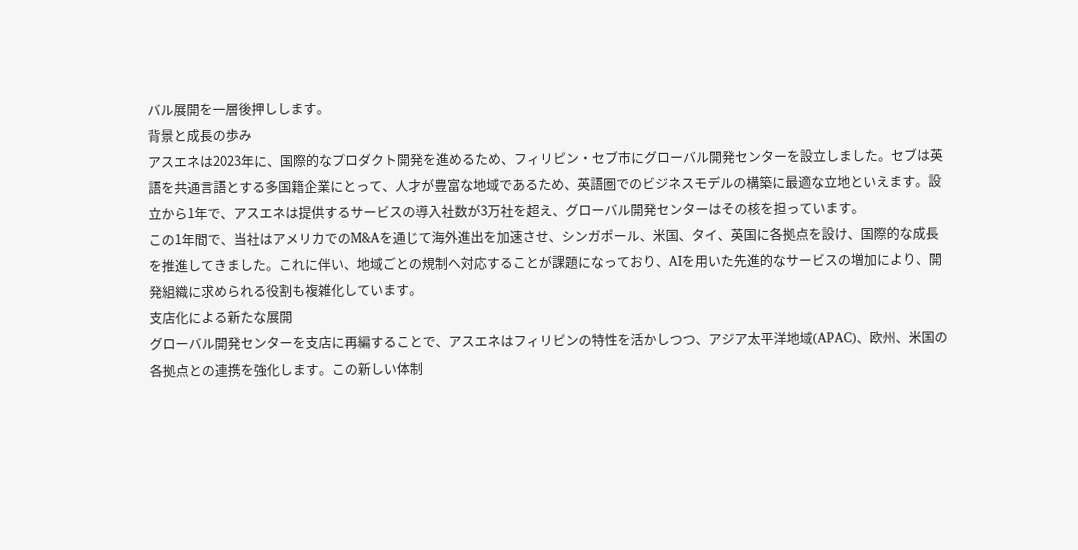バル展開を一層後押しします。
背景と成長の歩み
アスエネは2023年に、国際的なプロダクト開発を進めるため、フィリピン・セブ市にグローバル開発センターを設立しました。セブは英語を共通言語とする多国籍企業にとって、人才が豊富な地域であるため、英語圏でのビジネスモデルの構築に最適な立地といえます。設立から1年で、アスエネは提供するサービスの導入社数が3万社を超え、グローバル開発センターはその核を担っています。
この1年間で、当社はアメリカでのM&Aを通じて海外進出を加速させ、シンガポール、米国、タイ、英国に各拠点を設け、国際的な成長を推進してきました。これに伴い、地域ごとの規制へ対応することが課題になっており、AIを用いた先進的なサービスの増加により、開発組織に求められる役割も複雑化しています。
支店化による新たな展開
グローバル開発センターを支店に再編することで、アスエネはフィリピンの特性を活かしつつ、アジア太平洋地域(APAC)、欧州、米国の各拠点との連携を強化します。この新しい体制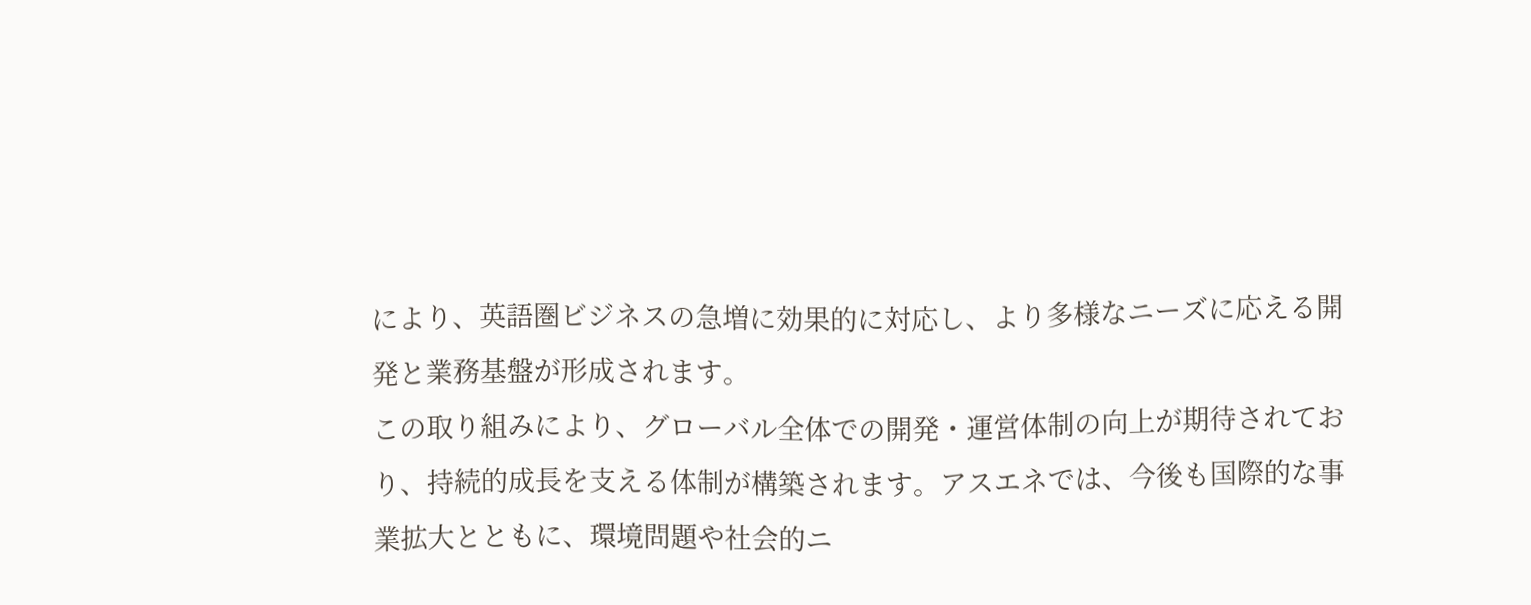により、英語圏ビジネスの急増に効果的に対応し、より多様なニーズに応える開発と業務基盤が形成されます。
この取り組みにより、グローバル全体での開発・運営体制の向上が期待されており、持続的成長を支える体制が構築されます。アスエネでは、今後も国際的な事業拡大とともに、環境問題や社会的ニ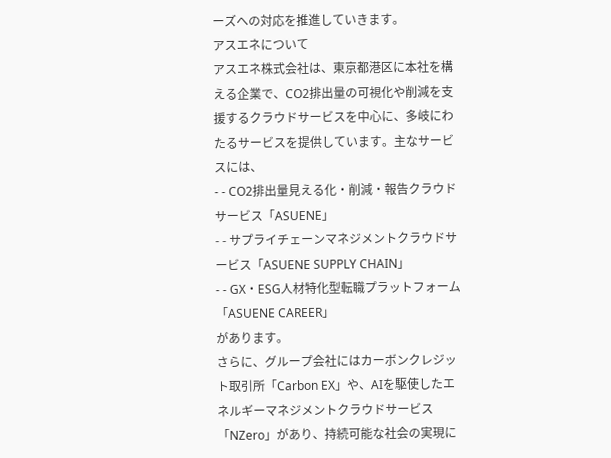ーズへの対応を推進していきます。
アスエネについて
アスエネ株式会社は、東京都港区に本社を構える企業で、CO2排出量の可視化や削減を支援するクラウドサービスを中心に、多岐にわたるサービスを提供しています。主なサービスには、
- - CO2排出量見える化・削減・報告クラウドサービス「ASUENE」
- - サプライチェーンマネジメントクラウドサービス「ASUENE SUPPLY CHAIN」
- - GX・ESG人材特化型転職プラットフォーム「ASUENE CAREER」
があります。
さらに、グループ会社にはカーボンクレジット取引所「Carbon EX」や、AIを駆使したエネルギーマネジメントクラウドサービス「NZero」があり、持続可能な社会の実現に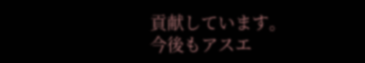貢献しています。
今後もアスエ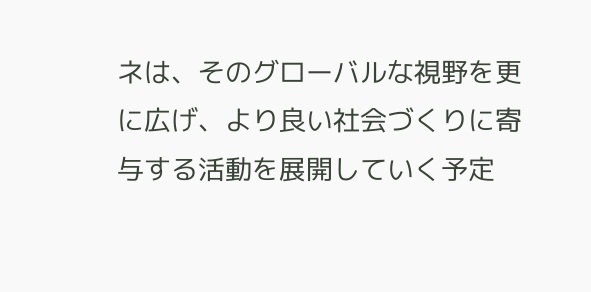ネは、そのグローバルな視野を更に広げ、より良い社会づくりに寄与する活動を展開していく予定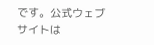です。公式ウェブサイトは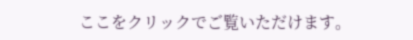ここをクリックでご覧いただけます。